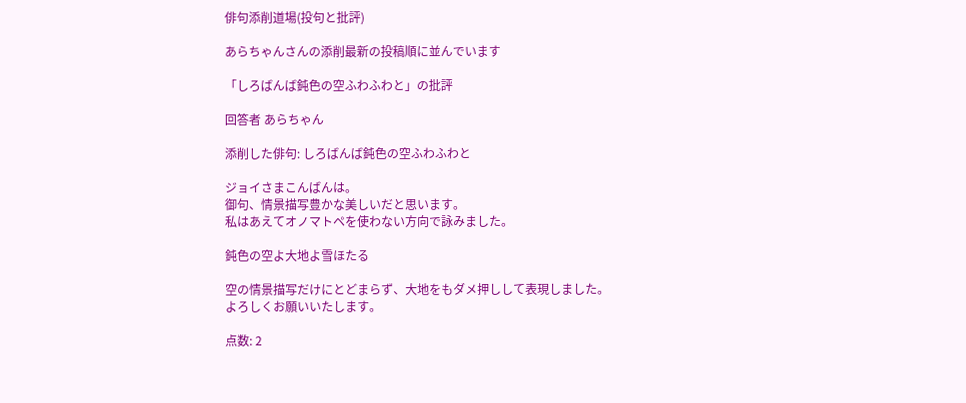俳句添削道場(投句と批評)

あらちゃんさんの添削最新の投稿順に並んでいます

「しろばんば鈍色の空ふわふわと」の批評

回答者 あらちゃん

添削した俳句: しろばんば鈍色の空ふわふわと

ジョイさまこんばんは。
御句、情景描写豊かな美しいだと思います。
私はあえてオノマトペを使わない方向で詠みました。

鈍色の空よ大地よ雪ほたる

空の情景描写だけにとどまらず、大地をもダメ押しして表現しました。
よろしくお願いいたします。

点数: 2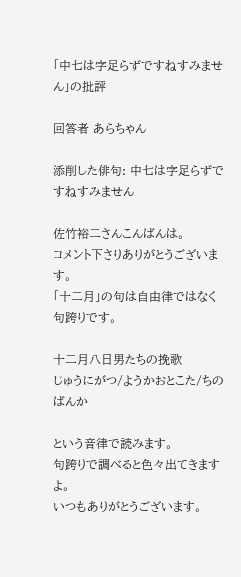「中七は字足らずですねすみません」の批評

回答者 あらちゃん

添削した俳句: 中七は字足らずですねすみません

佐竹裕二さんこんばんは。
コメント下さりありがとうございます。
「十二月」の句は自由律ではなく句跨りです。

十二月八日男たちの挽歌
じゅうにがつ/ようかおとこた/ちのばんか

という音律で読みます。
句跨りで調べると色々出てきますよ。
いつもありがとうございます。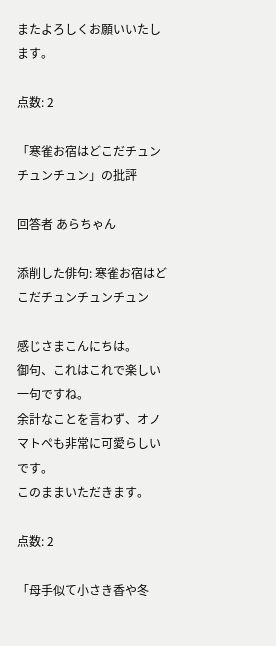またよろしくお願いいたします。

点数: 2

「寒雀お宿はどこだチュンチュンチュン」の批評

回答者 あらちゃん

添削した俳句: 寒雀お宿はどこだチュンチュンチュン

感じさまこんにちは。
御句、これはこれで楽しい一句ですね。
余計なことを言わず、オノマトペも非常に可愛らしいです。
このままいただきます。

点数: 2

「母手似て小さき香や冬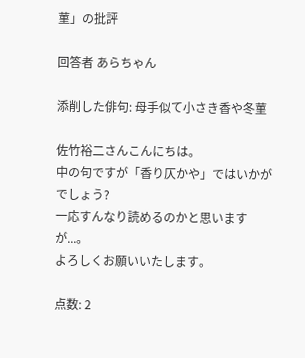菫」の批評

回答者 あらちゃん

添削した俳句: 母手似て小さき香や冬菫

佐竹裕二さんこんにちは。
中の句ですが「香り仄かや」ではいかがでしょう?
一応すんなり読めるのかと思いますが...。
よろしくお願いいたします。

点数: 2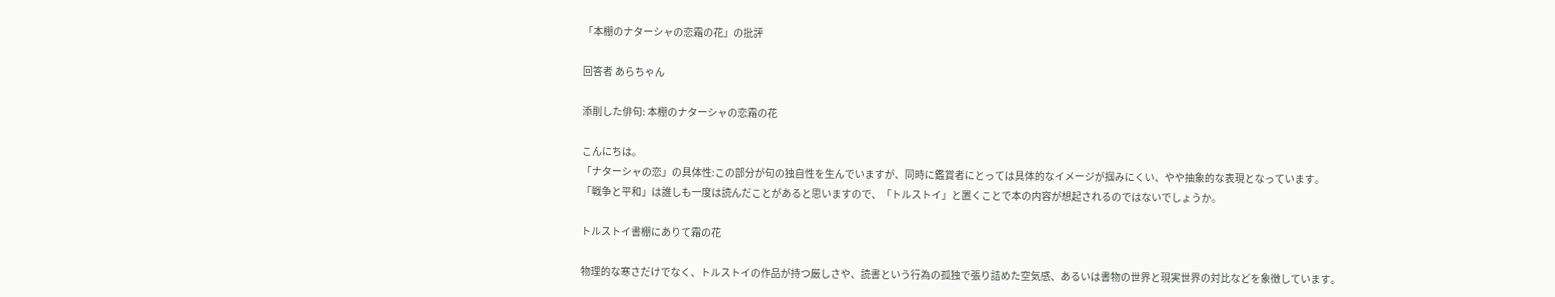「本棚のナターシャの恋霜の花」の批評

回答者 あらちゃん

添削した俳句: 本棚のナターシャの恋霜の花

こんにちは。
「ナターシャの恋」の具体性:この部分が句の独自性を生んでいますが、同時に鑑賞者にとっては具体的なイメージが掴みにくい、やや抽象的な表現となっています。
「戦争と平和」は誰しも一度は読んだことがあると思いますので、「トルストイ」と置くことで本の内容が想起されるのではないでしょうか。

トルストイ書棚にありて霜の花

物理的な寒さだけでなく、トルストイの作品が持つ厳しさや、読書という行為の孤独で張り詰めた空気感、あるいは書物の世界と現実世界の対比などを象徴しています。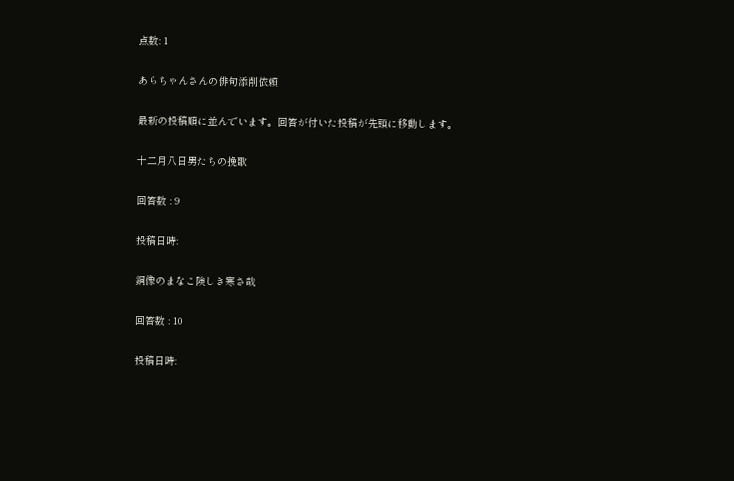点数: 1

あらちゃんさんの俳句添削依頼

最新の投稿順に並んでいます。回答が付いた投稿が先頭に移動します。

十二月八日男たちの挽歌

回答数 : 9

投稿日時:

銅像のまなこ険しき寒さ哉

回答数 : 10

投稿日時: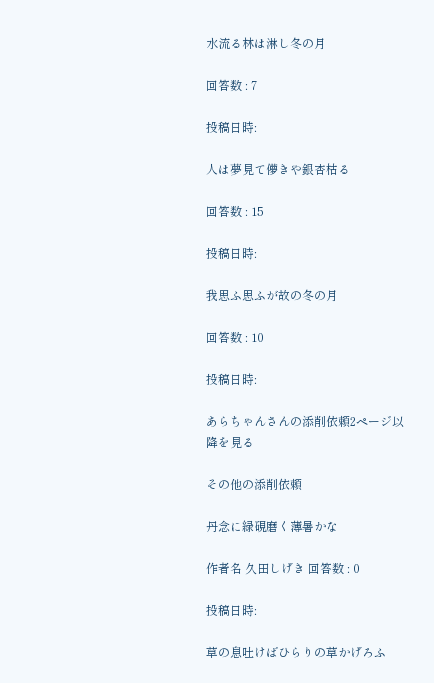水流る林は淋し冬の月

回答数 : 7

投稿日時:

人は夢見て儚きや銀杏枯る

回答数 : 15

投稿日時:

我思ふ思ふが故の冬の月

回答数 : 10

投稿日時:

あらちゃんさんの添削依頼2ページ以降を見る

その他の添削依頼

丹念に緑硯磨く薄暑かな

作者名 久田しげき 回答数 : 0

投稿日時:

草の息吐けばひらりの草かげろふ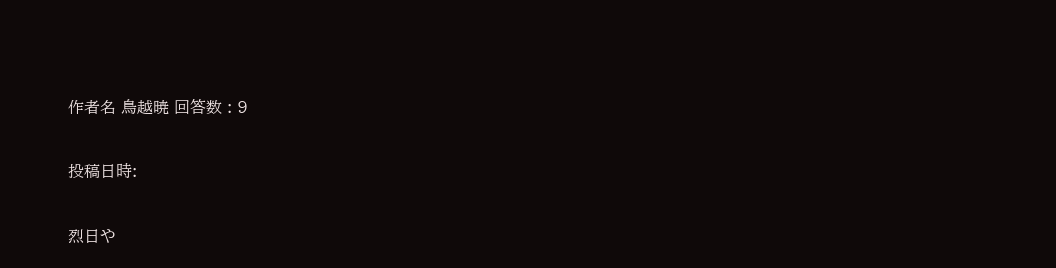作者名 鳥越暁 回答数 : 9

投稿日時:

烈日や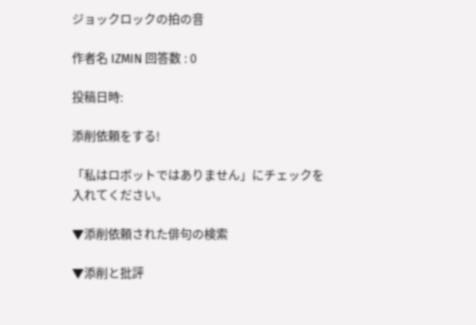ジョックロックの拍の音

作者名 IZMIN 回答数 : 0

投稿日時:

添削依頼をする!

「私はロボットではありません」にチェックを入れてください。

▼添削依頼された俳句の検索

▼添削と批評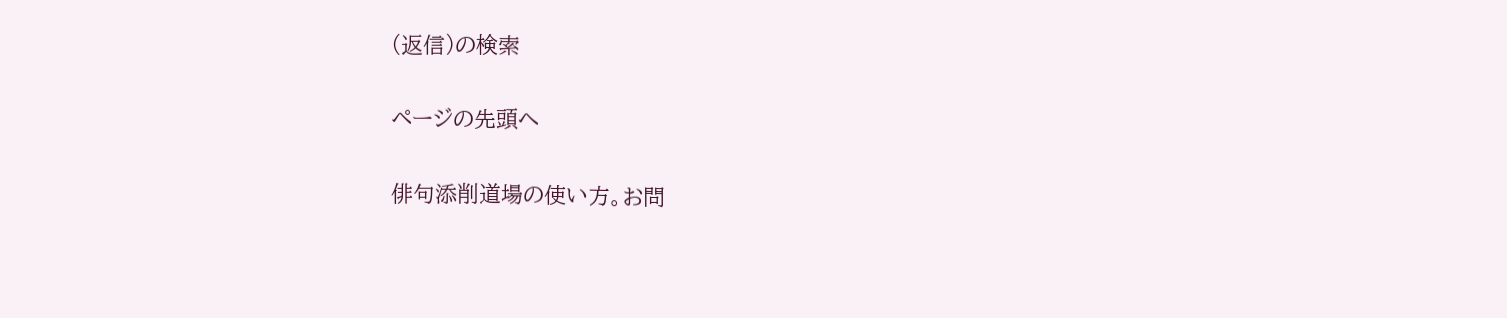(返信)の検索

ページの先頭へ

俳句添削道場の使い方。お問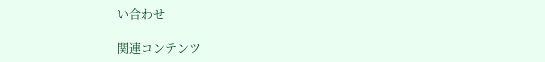い合わせ

関連コンテンツ